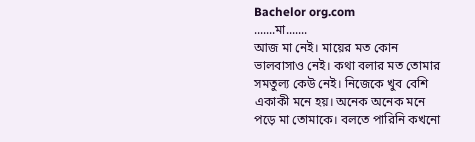Bachelor org.com
.......মা.......
আজ মা নেই। মায়ের মত কোন ভালবাসাও নেই। কথা বলার মত তোমার সমতুল্য কেউ নেই। নিজেকে খুব বেশি একাকী মনে হয়। অনেক অনেক মনে পড়ে মা তোমাকে। বলতে পারিনি কখনো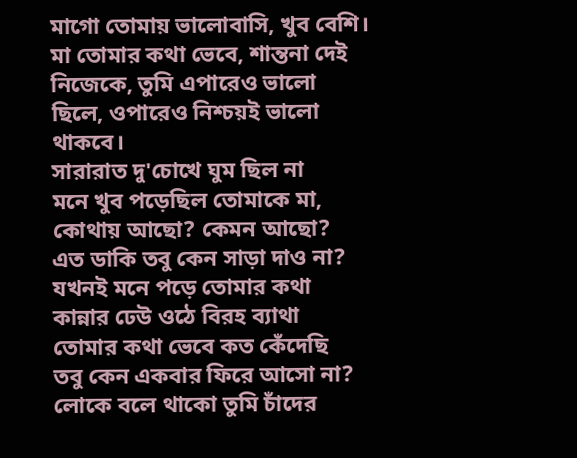মাগো তোমায় ভালোবাসি, খুব বেশি। মা তোমার কথা ভেবে, শান্তনা দেই নিজেকে, তুমি এপারেও ভালো ছিলে, ওপারেও নিশ্চয়ই ভালো থাকবে।
সারারাত দু'চোখে ঘুম ছিল না
মনে খুব পড়েছিল তোমাকে মা,
কোথায় আছো? কেমন আছো?
এত ডাকি তবু কেন সাড়া দাও না?
যখনই মনে পড়ে তোমার কথা
কান্নার ঢেউ ওঠে বিরহ ব্যাথা
তোমার কথা ভেবে কত কেঁদেছি
তবু কেন একবার ফিরে আসো না?
লোকে বলে থাকো তুমি চাঁদের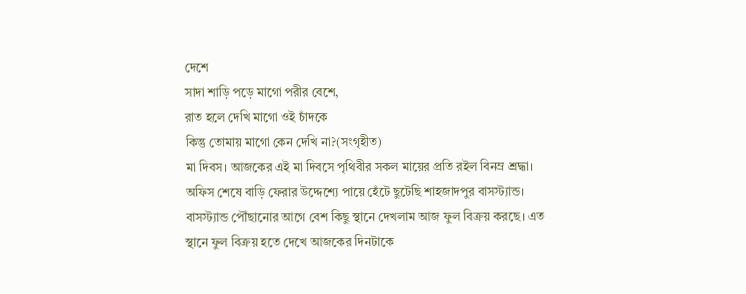দেশে
সাদা শাড়ি পড়ে মাগো পরীর বেশে,
রাত হলে দেখি মাগো ওই চাঁদকে
কিন্তু তোমায় মাগো কেন দেখি না?(সংগৃহীত)
মা দিবস। আজকের এই মা দিবসে পৃথিবীর সকল মায়ের প্রতি রইল বিনম্র শ্রদ্ধা।
অফিস শেষে বাড়ি ফেরার উদ্দেশ্যে পায়ে হেঁটে ছুটেছি শাহজাদপুর বাসস্ট্যান্ড। বাসস্ট্যান্ড পৌঁছানোর আগে বেশ কিছু স্থানে দেখলাম আজ ফুল বিক্রয় করছে। এত স্থানে ফুল বিক্রয় হতে দেখে আজকের দিনটাকে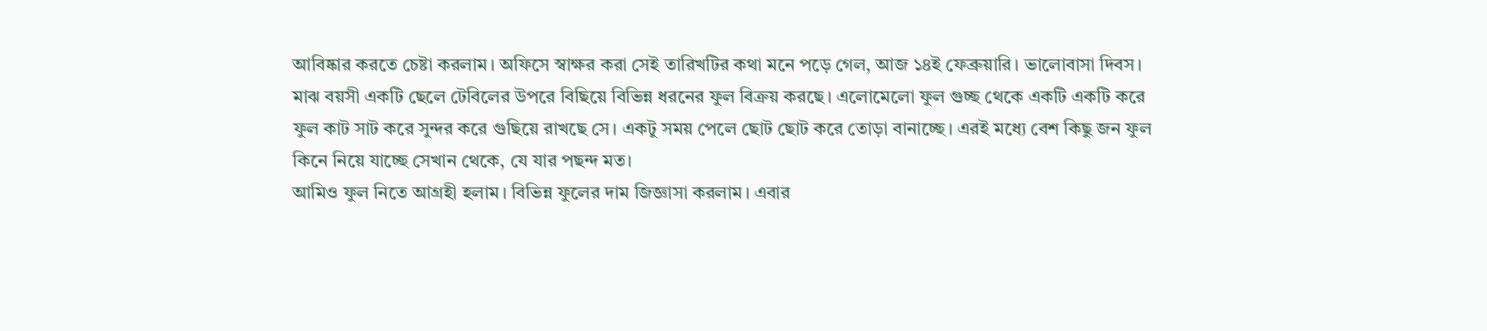আবিষ্কার করতে চেষ্টা করলাম। অফিসে স্বাক্ষর করা সেই তারিখটির কথা মনে পড়ে গেল, আজ ১৪ই ফেব্রুয়ারি। ভালোবাসা দিবস।
মাঝ বয়সী একটি ছেলে টেবিলের উপরে বিছিয়ে বিভিন্ন ধরনের ফুল বিক্রয় করছে। এলোমেলো ফুল গুচ্ছ থেকে একটি একটি করে ফুল কাট সাট করে সুন্দর করে গুছিয়ে রাখছে সে। একটু সময় পেলে ছোট ছোট করে তোড়া বানাচ্ছে। এরই মধ্যে বেশ কিছু জন ফুল কিনে নিয়ে যাচ্ছে সেখান থেকে, যে যার পছন্দ মত।
আমিও ফুল নিতে আগ্রহী হলাম। বিভিন্ন ফুলের দাম জিজ্ঞাসা করলাম। এবার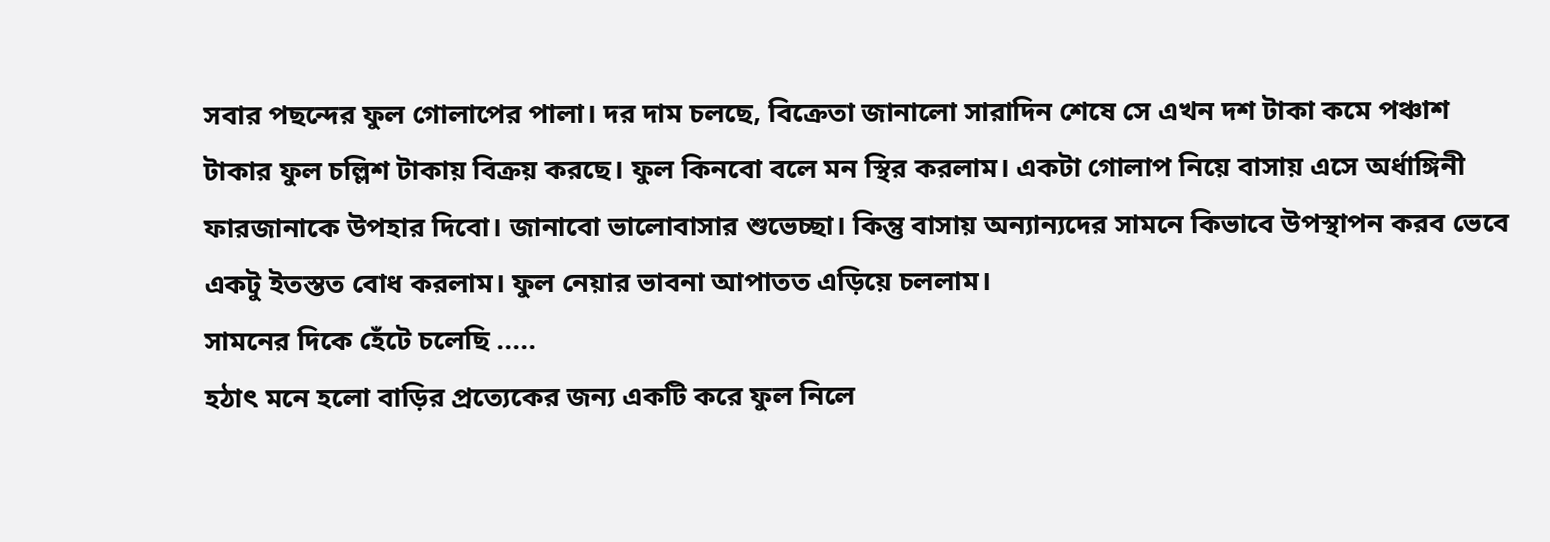সবার পছন্দের ফুল গোলাপের পালা। দর দাম চলছে, বিক্রেতা জানালো সারাদিন শেষে সে এখন দশ টাকা কমে পঞ্চাশ টাকার ফুল চল্লিশ টাকায় বিক্রয় করছে। ফুল কিনবো বলে মন স্থির করলাম। একটা গোলাপ নিয়ে বাসায় এসে অর্ধাঙ্গিনী ফারজানাকে উপহার দিবো। জানাবো ভালোবাসার শুভেচ্ছা। কিন্তু বাসায় অন্যান্যদের সামনে কিভাবে উপস্থাপন করব ভেবে একটু ইতস্তত বোধ করলাম। ফুল নেয়ার ভাবনা আপাতত এড়িয়ে চললাম।
সামনের দিকে হেঁটে চলেছি .....
হঠাৎ মনে হলো বাড়ির প্রত্যেকের জন্য একটি করে ফুল নিলে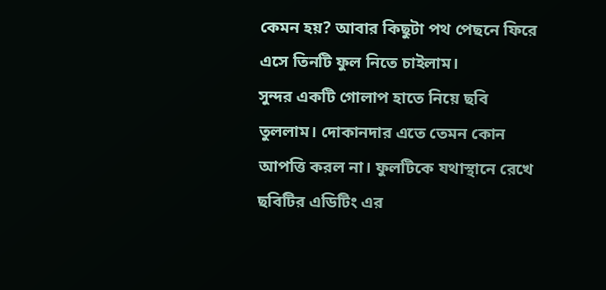কেমন হয়? আবার কিছুটা পথ পেছনে ফিরে এসে তিনটি ফুল নিতে চাইলাম।
সুন্দর একটি গোলাপ হাতে নিয়ে ছবি তুললাম। দোকানদার এতে তেমন কোন আপত্তি করল না। ফুলটিকে যথাস্থানে রেখে ছবিটির এডিটিং এর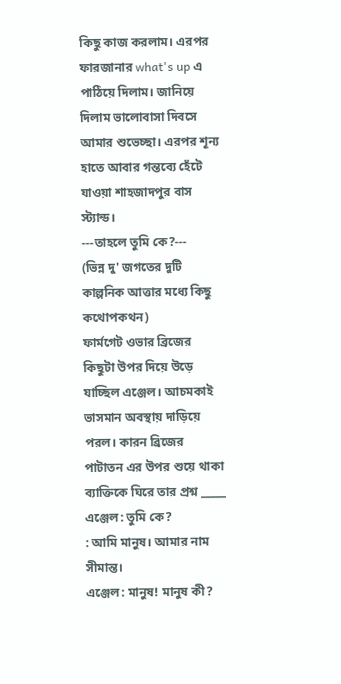কিছু কাজ করলাম। এরপর ফারজানার what's up এ পাঠিয়ে দিলাম। জানিয়ে দিলাম ভালোবাসা দিবসে আমার শুভেচ্ছা। এরপর শূন্য হাতে আবার গন্তব্যে হেঁটে যাওয়া শাহজাদপুর বাস স্ট্যান্ড।
---তাহলে তুমি কে?---
(ভিন্ন দু' জগতের দুটি কাল্পনিক আত্তার মধ্যে কিছু কথোপকথন)
ফার্মগেট ওভার ব্রিজের কিছুটা উপর দিয়ে উড়ে যাচ্ছিল এঞ্জেল। আচমকাই ভাসমান অবস্থায় দাড়িয়ে পরল। কারন ব্রিজের পাটাতন এর উপর শুয়ে থাকা ব্যাক্তিকে ঘিরে তার প্রশ্ন _____
এঞ্জেল: তুমি কে?
: আমি মানুষ। আমার নাম সীমান্ত।
এঞ্জেল: মানুষ! মানুষ কী?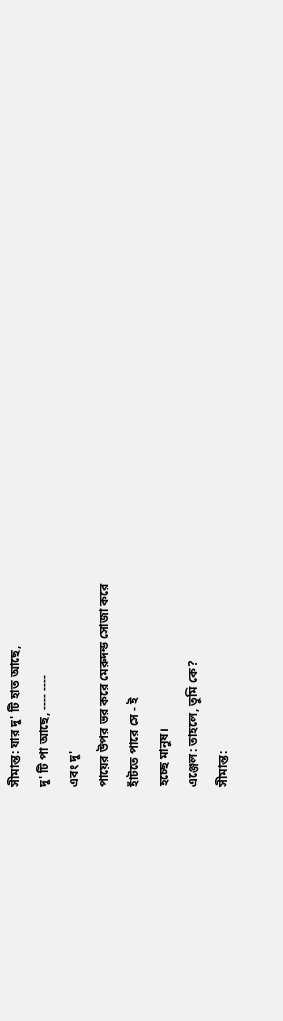সীমান্ত: যার দু' টি হাত আছে,
দু' টি পা আছে, ---- ----
এবং দু'
পায়ের উপর ভর করে মেরুদন্ড সোজা করে
হাঁটতে পারে সে - ই
হচ্ছে মানুষ।
এঞ্জেল: তাহলে, তুমি কে?
সীমান্ত: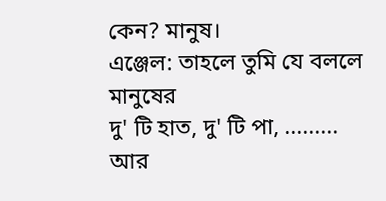কেন? মানুষ।
এঞ্জেল: তাহলে তুমি যে বললে মানুষের
দু' টি হাত, দু' টি পা, .........
আর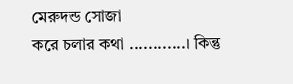মেরুদন্ড সোজা
করে চলার কথা ............। কিন্তু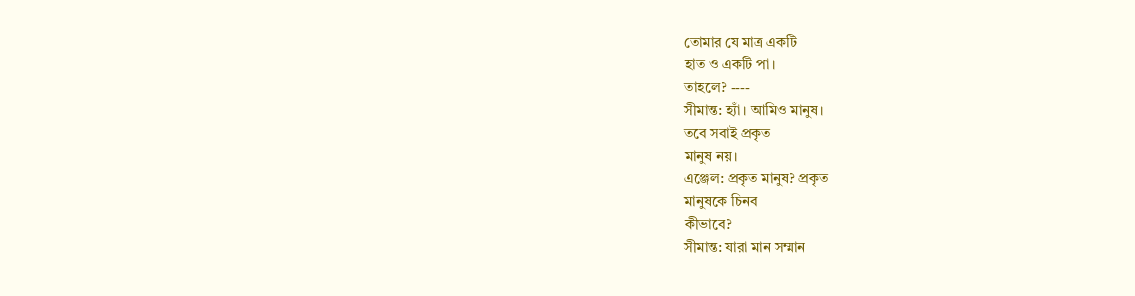তোমার যে মাত্র একটি
হাত ও একটি পা।
তাহলে? ----
সীমান্ত: হ্যাঁ। আমিও মানুষ।
তবে সবাই প্রকৃত
মানুষ নয়।
এঞ্জেল: প্রকৃত মানুষ? প্রকৃত
মানুষকে চিনব
কীভাবে?
সীমান্ত: যারা মান সম্মান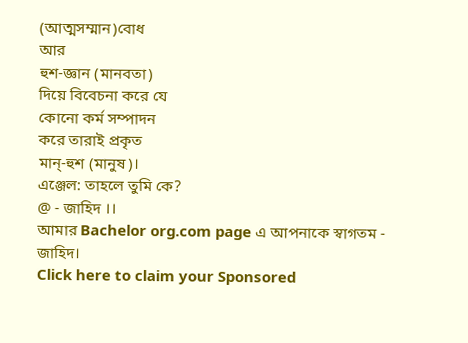(আত্মসম্মান)বোধ
আর
হুশ-জ্ঞান (মানবতা)
দিয়ে বিবেচনা করে যে
কোনো কর্ম সম্পাদন
করে তারাই প্রকৃত
মান্-হুশ (মানুষ)।
এঞ্জেল: তাহলে তুমি কে?
@ - জাহিদ ।।
আমার Bachelor org.com page এ আপনাকে স্বাগতম - জাহিদ।
Click here to claim your Sponsored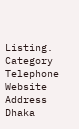Listing.
Category
Telephone
Website
Address
Dhaka